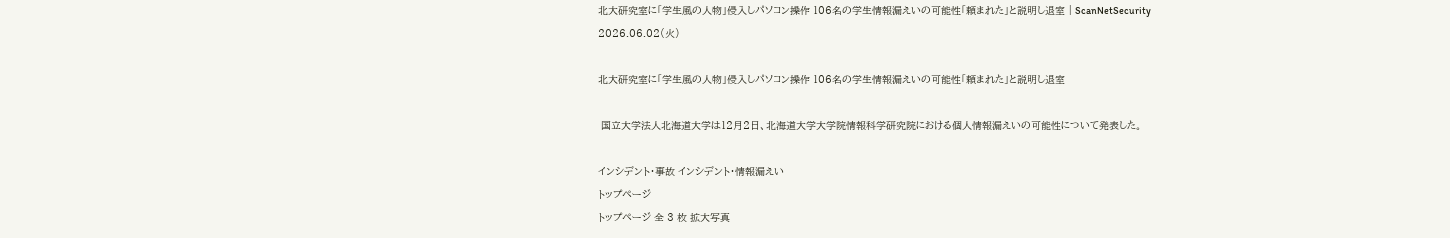北大研究室に「学生風の人物」侵入しパソコン操作 106名の学生情報漏えいの可能性「頼まれた」と説明し退室 | ScanNetSecurity
2026.06.02(火)

北大研究室に「学生風の人物」侵入しパソコン操作 106名の学生情報漏えいの可能性「頼まれた」と説明し退室

 国立大学法人北海道大学は12月2日、北海道大学大学院情報科学研究院における個人情報漏えいの可能性について発表した。

インシデント・事故 インシデント・情報漏えい
トップページ
トップページ 全 3 枚 拡大写真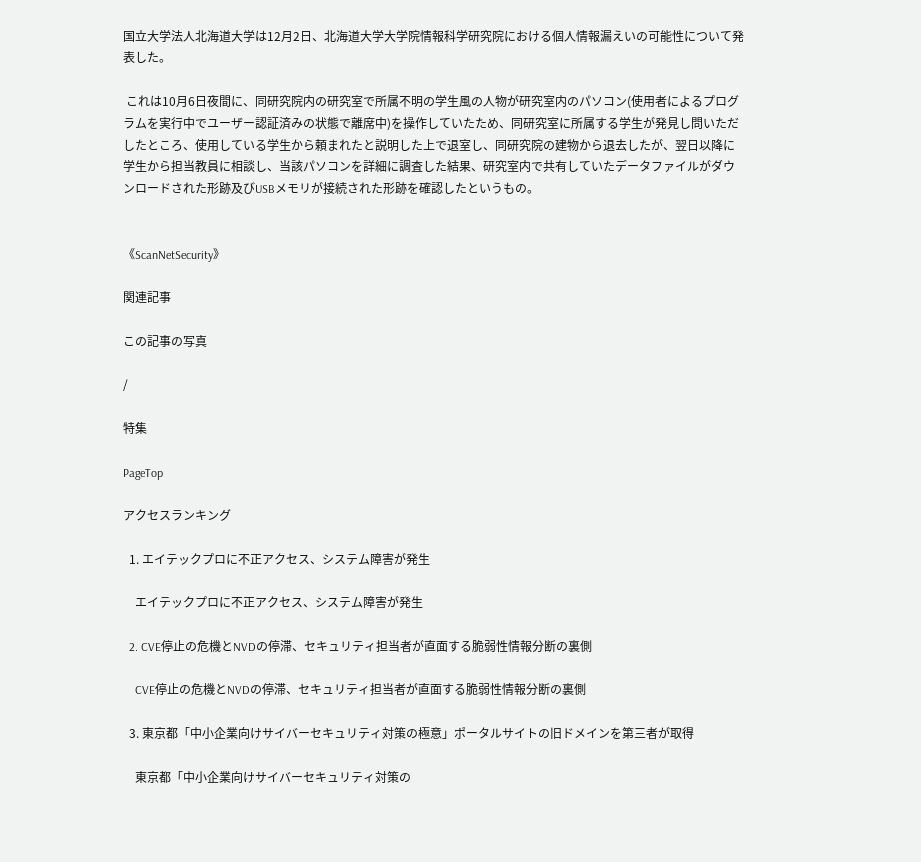国立大学法人北海道大学は12月2日、北海道大学大学院情報科学研究院における個人情報漏えいの可能性について発表した。

 これは10月6日夜間に、同研究院内の研究室で所属不明の学生風の人物が研究室内のパソコン(使用者によるプログラムを実行中でユーザー認証済みの状態で離席中)を操作していたため、同研究室に所属する学生が発見し問いただしたところ、使用している学生から頼まれたと説明した上で退室し、同研究院の建物から退去したが、翌日以降に学生から担当教員に相談し、当該パソコンを詳細に調査した結果、研究室内で共有していたデータファイルがダウンロードされた形跡及びUSBメモリが接続された形跡を確認したというもの。


《ScanNetSecurity》

関連記事

この記事の写真

/

特集

PageTop

アクセスランキング

  1. エイテックプロに不正アクセス、システム障害が発生

    エイテックプロに不正アクセス、システム障害が発生

  2. CVE停止の危機とNVDの停滞、セキュリティ担当者が直面する脆弱性情報分断の裏側

    CVE停止の危機とNVDの停滞、セキュリティ担当者が直面する脆弱性情報分断の裏側

  3. 東京都「中小企業向けサイバーセキュリティ対策の極意」ポータルサイトの旧ドメインを第三者が取得

    東京都「中小企業向けサイバーセキュリティ対策の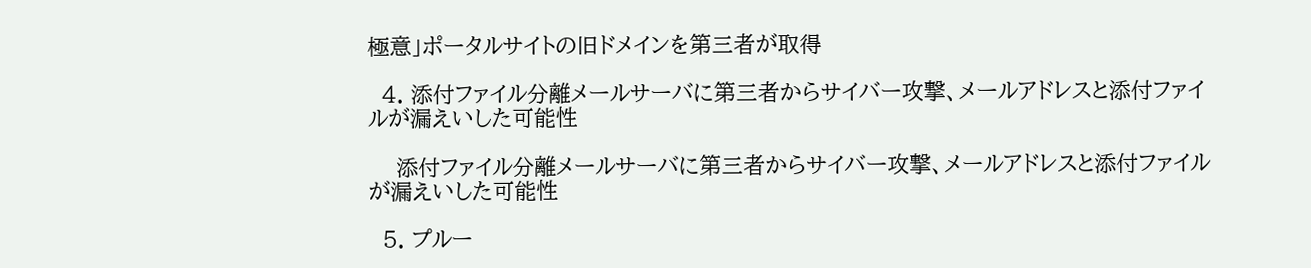極意」ポータルサイトの旧ドメインを第三者が取得

  4. 添付ファイル分離メールサーバに第三者からサイバー攻撃、メールアドレスと添付ファイルが漏えいした可能性

    添付ファイル分離メールサーバに第三者からサイバー攻撃、メールアドレスと添付ファイルが漏えいした可能性

  5. プルー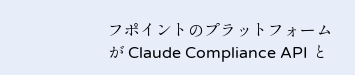フポイントのプラットフォームが Claude Compliance API と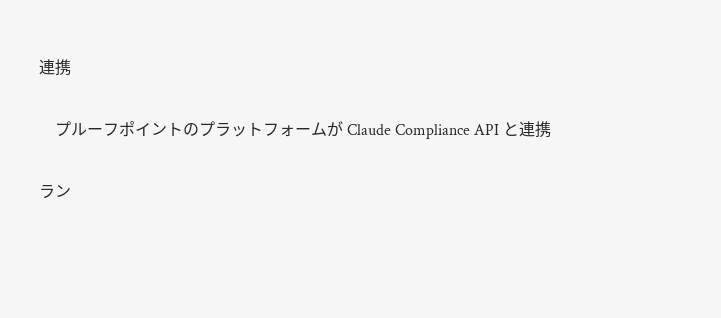連携

    プルーフポイントのプラットフォームが Claude Compliance API と連携

ラン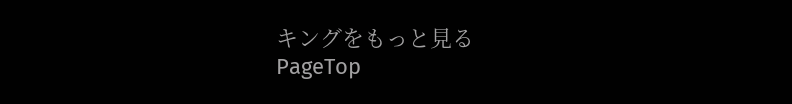キングをもっと見る
PageTop